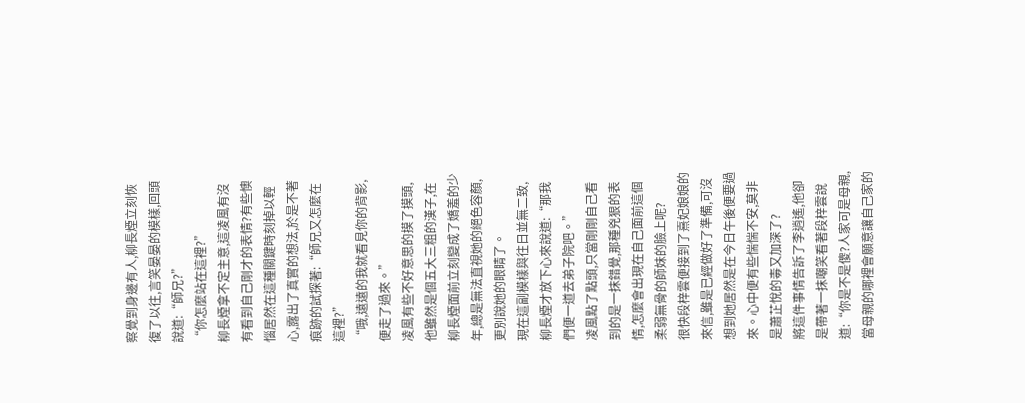察覺到身邊有人,柳長煙立刻恢復了以往,言笑晏晏的模樣,回頭說道:“師兄?”
“你怎麼站在這裡?”
柳長煙拿不定主意,這凌風有沒有看到自己剛才的表情?有些懊惱居然在這種關鍵時刻掉以輕心,露出了真實的想法,於是不著痕跡的試探著:“師兄又怎麼在這裡?”
“哦,遠遠的我就看見你的背影,便走了過來。”
凌風有些不好意思的摸了摸頭,他雖然是個五大三粗的漢子,在柳長煙面前立刻變成了嬌羞的少年,總是無法直視她的絕色容顏,更別說她的眼睛了。
現在這副模樣與往日並無二致,柳長煙才放下心來說道:“那我們便一道去弟子院吧。”
凌風點了點頭,只當剛剛自己看到的是一抹錯覺,那種兇狠的表情,怎麼會出現在自己面前這個柔弱無骨的師妹的臉上呢?
很快段梓雲便接到了熹妃娘娘的來信,雖是已經做好了準備,可沒想到她居然是在今日午後便要過來。心中便有些惴惴不安,莫非是蕭芷悅的毒又加深了?
將這件事情告訴了李逍遙,他卻是帶著一抹嘲笑看著段梓雲說道:“你是不是傻?人家可是母親,當母親的哪裡會願意讓自己家的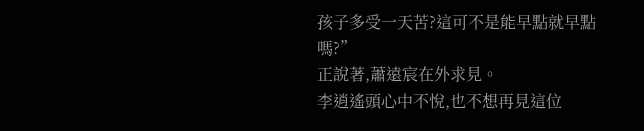孩子多受一天苦?這可不是能早點就早點嗎?”
正說著,蕭遠宸在外求見。
李逍遙頭心中不悅,也不想再見這位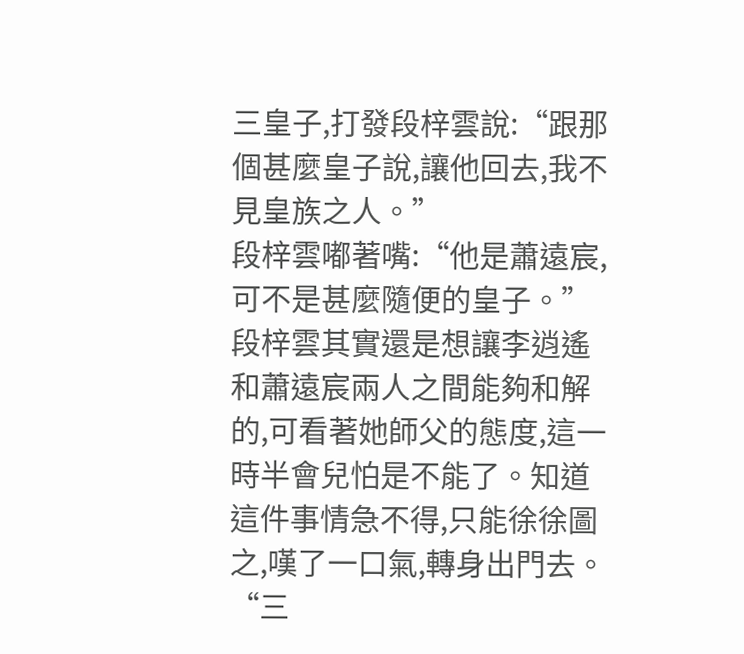三皇子,打發段梓雲說:“跟那個甚麼皇子說,讓他回去,我不見皇族之人。”
段梓雲嘟著嘴:“他是蕭遠宸,可不是甚麼隨便的皇子。”
段梓雲其實還是想讓李逍遙和蕭遠宸兩人之間能夠和解的,可看著她師父的態度,這一時半會兒怕是不能了。知道這件事情急不得,只能徐徐圖之,嘆了一口氣,轉身出門去。
“三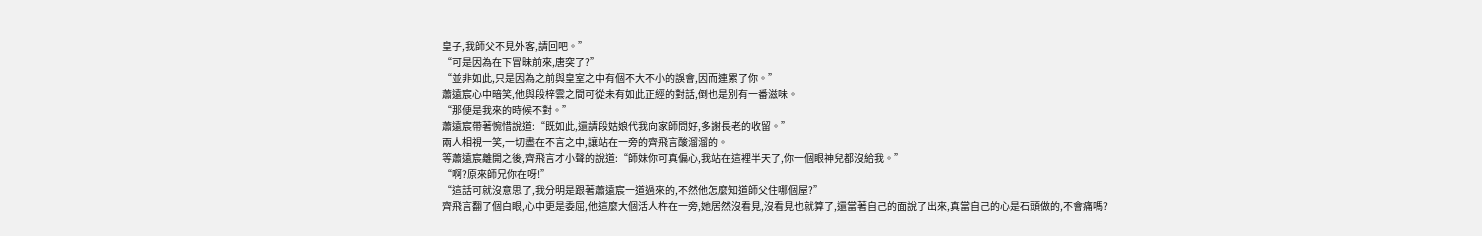皇子,我師父不見外客,請回吧。”
“可是因為在下冒昧前來,唐突了?”
“並非如此,只是因為之前與皇室之中有個不大不小的誤會,因而連累了你。”
蕭遠宸心中暗笑,他與段梓雲之間可從未有如此正經的對話,倒也是別有一番滋味。
“那便是我來的時候不對。”
蕭遠宸帶著惋惜說道:“既如此,還請段姑娘代我向家師問好,多謝長老的收留。”
兩人相視一笑,一切盡在不言之中,讓站在一旁的齊飛言酸溜溜的。
等蕭遠宸離開之後,齊飛言才小聲的說道:“師妹你可真偏心,我站在這裡半天了,你一個眼神兒都沒給我。”
“啊?原來師兄你在呀!”
“這話可就沒意思了,我分明是跟著蕭遠宸一道過來的,不然他怎麼知道師父住哪個屋?”
齊飛言翻了個白眼,心中更是委屈,他這麼大個活人杵在一旁,她居然沒看見,沒看見也就算了,還當著自己的面說了出來,真當自己的心是石頭做的,不會痛嗎?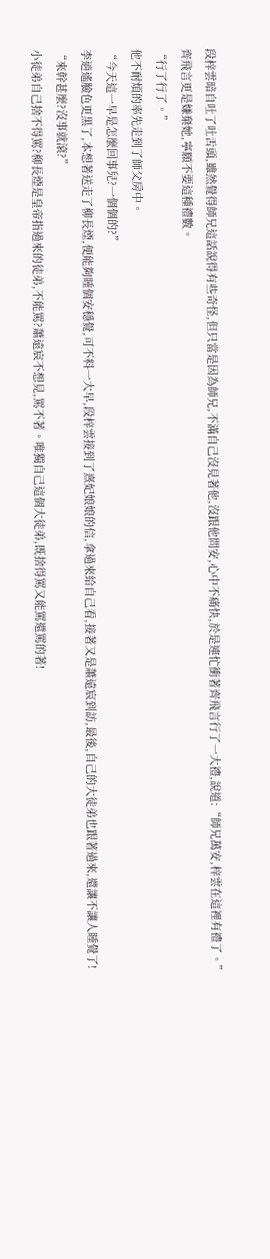段梓雲暗自吐了吐舌頭,雖然覺得師兄這話說得有些奇怪,但只當是因為師兄,不滿自己沒見著他,沒跟他問安,心中不痛快,於是連忙衝著齊飛言行了一大禮,說道:“師兄萬安,梓雲在這裡有禮了。”
齊飛言更是嫌棄她,寧願不要這種禮數。
“行了行了。”
他不耐煩的率先走到了師父房中。
“今天這一早是怎麼回事兒?一個個的?”
李逍遙臉色更黑了,本想著送走了柳長煙,便能夠睡個安穩覺,可不料一大早,段梓雲接到了熹妃娘娘的信,拿過來給自己看,接著又是蕭遠宸到訪,最後,自己的大徒弟也跟著過來,還讓不讓人睡覺了!
“來幹甚麼?沒事就滾?”
小徒弟自己捨不得罵?柳長煙是皇帝指過來的徒弟,不能罵?蕭遠宸不想見,罵不著。唯獨自己這個大徒弟,既捨得罵又能罵還罵的著!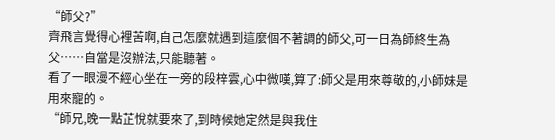“師父?”
齊飛言覺得心裡苦啊,自己怎麼就遇到這麼個不著調的師父,可一日為師終生為父……自當是沒辦法,只能聽著。
看了一眼漫不經心坐在一旁的段梓雲,心中微嘆,算了:師父是用來尊敬的,小師妹是用來寵的。
“師兄,晚一點芷悅就要來了,到時候她定然是與我住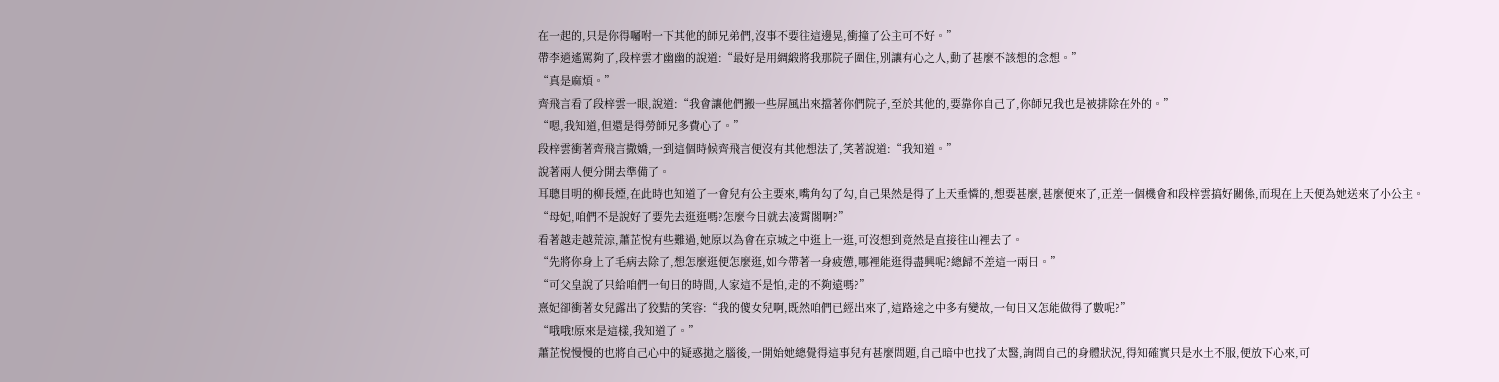在一起的,只是你得囑咐一下其他的師兄弟們,沒事不要往這邊晃,衝撞了公主可不好。”
帶李逍遙罵夠了,段梓雲才幽幽的說道:“最好是用綢緞將我那院子圍住,別讓有心之人,動了甚麼不該想的念想。”
“真是麻煩。”
齊飛言看了段梓雲一眼,說道:“我會讓他們搬一些屏風出來擋著你們院子,至於其他的,要靠你自己了,你師兄我也是被排除在外的。”
“嗯,我知道,但還是得勞師兄多費心了。”
段梓雲衝著齊飛言撒嬌,一到這個時候齊飛言便沒有其他想法了,笑著說道:“我知道。”
說著兩人便分開去準備了。
耳聰目明的柳長煙,在此時也知道了一會兒有公主要來,嘴角勾了勾,自己果然是得了上天垂憐的,想要甚麼,甚麼便來了,正差一個機會和段梓雲搞好關係,而現在上天便為她送來了小公主。
“母妃,咱們不是說好了要先去逛逛嗎?怎麼今日就去凌霄閣啊?”
看著越走越荒涼,蕭芷悅有些難過,她原以為會在京城之中逛上一逛,可沒想到竟然是直接往山裡去了。
“先將你身上了毛病去除了,想怎麼逛便怎麼逛,如今帶著一身疲憊,哪裡能逛得盡興呢?總歸不差這一兩日。”
“可父皇說了只給咱們一旬日的時間,人家這不是怕,走的不夠遠嗎?”
熹妃卻衝著女兒露出了狡黠的笑容:“我的傻女兒啊,既然咱們已經出來了,這路途之中多有變故,一旬日又怎能做得了數呢?”
“哦哦!原來是這樣,我知道了。”
蕭芷悅慢慢的也將自己心中的疑惑拋之腦後,一開始她總覺得這事兒有甚麼問題,自己暗中也找了太醫,詢問自己的身體狀況,得知確實只是水土不服,便放下心來,可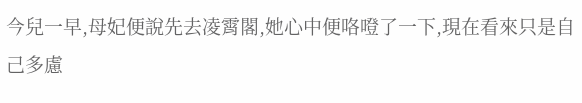今兒一早,母妃便說先去凌霄閣,她心中便咯噔了一下,現在看來只是自己多慮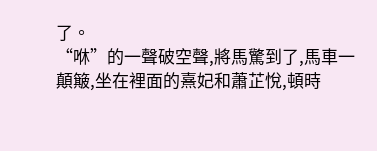了。
“咻”的一聲破空聲,將馬驚到了,馬車一顛簸,坐在裡面的熹妃和蕭芷悅,頓時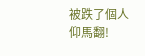被跌了個人仰馬翻!